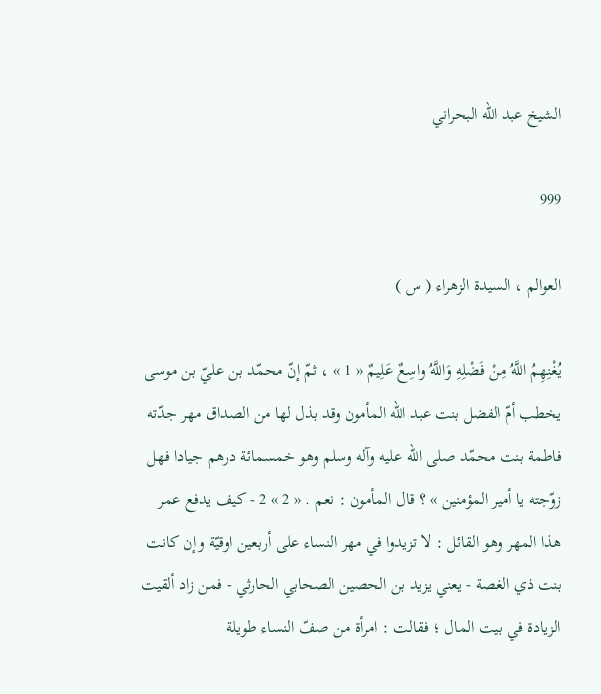الشيخ عبد الله البحراني

999

العوالم ، السيدة الزهراء ( س )

يُغْنِهِمُ اللَّهُ مِنْ فَضْلِهِ وَاللَّهُ واسِعٌ عَلِيمٌ « 1 » ، ثمّ إنّ محمّد بن عليّ بن موسى يخطب أمّ الفضل بنت عبد اللّه المأمون وقد بذل لها من الصداق مهر جدّته فاطمة بنت محمّد صلى اللّه عليه وآله وسلم وهو خمسمائة درهم جيادا فهل زوّجته يا أمير المؤمنين » ؟ قال المأمون : نعم . « 2 » 2 - كيف يدفع عمر هذا المهر وهو القائل : لا تزيدوا في مهر النساء على أربعين اوقيّة وإن كانت بنت ذي الغصة - يعني يزيد بن الحصين الصحابي الحارثي - فمن زاد ألقيت الزيادة في بيت المال ؛ فقالت : امرأة من صفّ النساء طويلة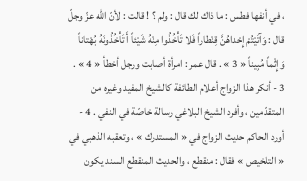، في أنفها فطس : ما ذاك لك قال : ولم ؟ ! قالت : لأنّ اللّه عزّ وجلّ قال : وَآتَيْتُمْ إِحْداهُنَّ قِنْطاراً فَلا تَأْخُذُوا مِنْهُ شَيْئاً أَ تَأْخُذُونَهُ بُهْتاناً وَإِثْماً مُبِيناً « 3 » . قال عمر : امرأة أصابت ورجل أخطأ « 4 » . 3 - أنكر هذا الزواج أعلام الطائفة كالشيخ المفيد وغيره من المتقدّمين ، وأفرد الشيخ البلاغي رسالة خاصّة في النفي . 4 - أورد الحاكم حديث الزواج في « المستدرك » ، وتعقبه الذهبي في « التلخيص » فقال : منقطع ، والحديث المنقطع السند يكون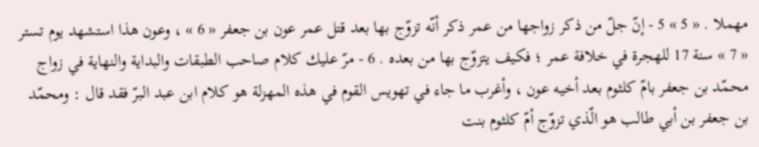مهملا . « 5 » 5 - إنّ جلّ من ذكر زواجها من عمر ذكر أنّه تزوّج بها بعد قتل عمر عون بن جعفر « 6 » ، وعون هذا استشهد يوم تستر « 7 » سنة 17 للهجرة في خلافة عمر ؛ فكيف يتزوّج بها من بعده . 6 - مرّ عليك كلام صاحب الطبقات والبداية والنهاية في زواج محمّد بن جعفر بامّ كلثوم بعد أخيه عون ، وأغرب ما جاء في تهويس القوم في هذه المهزلة هو كلام ابن عبد البرّ فقد قال : ومحمّد بن جعفر بن أبي طالب هو الّذي تزوّج أمّ كلثوم بنت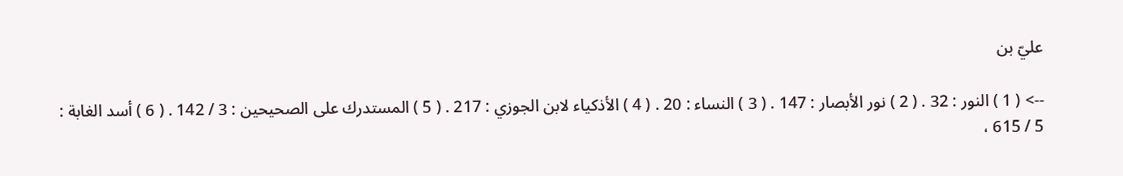عليّ بن

--> ( 1 ) النور : 32 . ( 2 ) نور الأبصار : 147 . ( 3 ) النساء : 20 . ( 4 ) الأذكياء لابن الجوزي : 217 . ( 5 ) المستدرك على الصحيحين : 3 / 142 . ( 6 ) أسد الغابة : 5 / 615 ،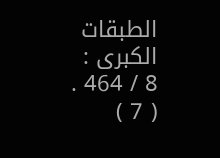الطبقات الكبرى : 8 / 464 . ( 7 )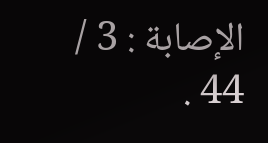الإصابة : 3 / 44 .